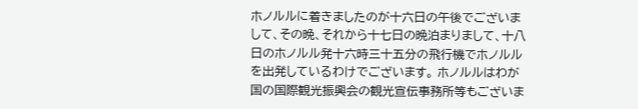ホノルルに着きましたのが十六日の午後でございまして、その晩、それから十七日の晩泊まりまして、十八日のホノルル発十六時三十五分の飛行機でホノルルを出発しているわけでございます。 ホノルルはわが国の国際観光振興会の観光宣伝事務所等もございま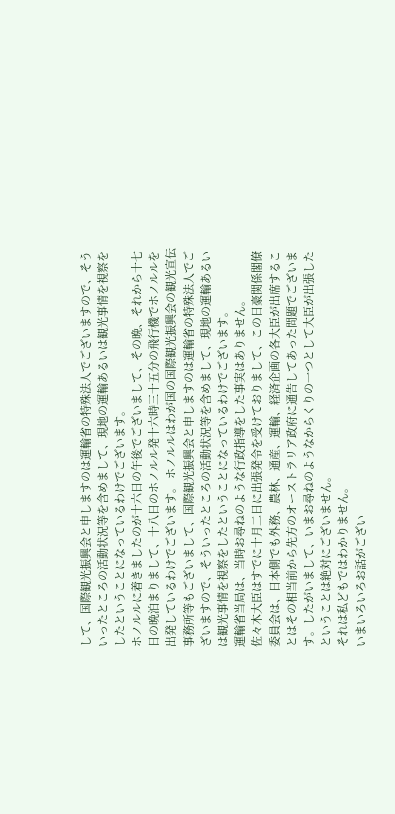して、国際観光振興会と申しますのは運輸省の特殊法人でございますので、そういったところの活動状況等を含めまして、現地の運輸あるいは観光事情を視察をしたということになっているわけでございます。
ホノルルに着きましたのが十六日の午後でございまして、その晩、それから十七日の晩泊まりまして、十八日のホノルル発十六時三十五分の飛行機でホノルルを出発しているわけでございます。 ホノルルはわが国の国際観光振興会の観光宣伝事務所等もございまして、国際観光振興会と申しますのは運輸省の特殊法人でございますので、そういったところの活動状況等を含めまして、現地の運輸あるいは観光事情を視察をしたということになっているわけでございます。
運輸省当局は、当時お尋ねのような行政指導をした事実はありません。
佐々木大臣はすでに十月二日に出張発令を受けておりまして、この日豪関係閣僚委員会は、日本側でも外務、農林、通産、運輸、経済企画の各大臣が出席することはその相当前から先方のオーストラリア政府に通告してあった問題でございます。したがいまして、いまお尋ねのようなからくりの一つとして大臣が出張したということは絶対にございません。
それは私どもではわかりません。
いまいろいろお話がござい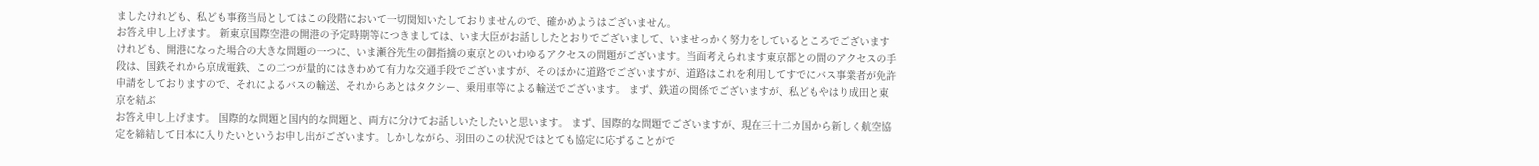ましたけれども、私ども事務当局としてはこの段階において一切関知いたしておりませんので、確かめようはございません。
お答え申し上げます。 新東京国際空港の開港の予定時期等につきましては、いま大臣がお話ししたとおりでございまして、いませっかく努力をしているところでございますけれども、開港になった場合の大きな問題の一つに、いま瀬谷先生の御指摘の東京とのいわゆるアクセスの問題がございます。当面考えられます東京都との間のアクセスの手段は、国鉄それから京成電鉄、この二つが量的にはきわめて有力な交通手段でございますが、そのほかに道路でございますが、道路はこれを利用してすでにバス事業者が免許申請をしておりますので、それによるバスの輸送、それからあとはタクシー、乗用車等による輸送でございます。 まず、鉄道の関係でございますが、私どもやはり成田と東京を結ぶ
お答え申し上げます。 国際的な問題と国内的な問題と、両方に分けてお話しいたしたいと思います。 まず、国際的な問題でございますが、現在三十二カ国から新しく航空協定を締結して日本に入りたいというお申し出がございます。しかしながら、羽田のこの状況ではとても協定に応ずることがで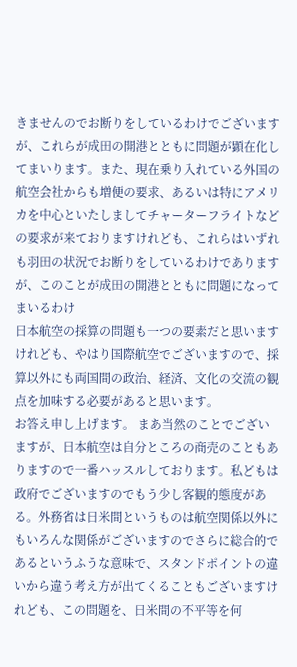きませんのでお断りをしているわけでございますが、これらが成田の開港とともに問題が顕在化してまいります。また、現在乗り入れている外国の航空会社からも増便の要求、あるいは特にアメリカを中心といたしましてチャーターフライトなどの要求が来ておりますけれども、これらはいずれも羽田の状況でお断りをしているわけでありますが、このことが成田の開港とともに問題になってまいるわけ
日本航空の採算の問題も一つの要素だと思いますけれども、やはり国際航空でございますので、採算以外にも両国間の政治、経済、文化の交流の観点を加味する必要があると思います。
お答え申し上げます。 まあ当然のことでございますが、日本航空は自分ところの商売のこともありますので一番ハッスルしております。私どもは政府でございますのでもう少し客観的態度がある。外務省は日米間というものは航空関係以外にもいろんな関係がございますのでさらに総合的であるというふうな意味で、スタンドポイントの違いから違う考え方が出てくることもございますけれども、この問題を、日米間の不平等を何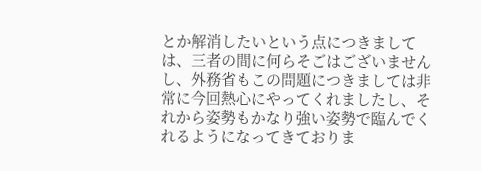とか解消したいという点につきましては、三者の間に何らそごはございませんし、外務省もこの問題につきましては非常に今回熱心にやってくれましたし、それから姿勢もかなり強い姿勢で臨んでくれるようになってきておりま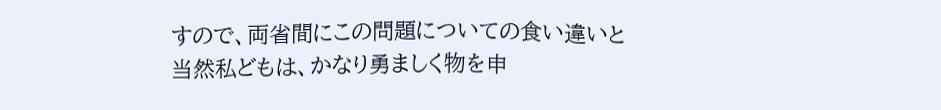すので、両省間にこの問題についての食い違いと
当然私どもは、かなり勇ましく物を申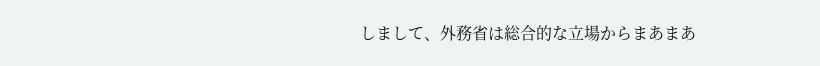しまして、外務省は総合的な立場からまあまあ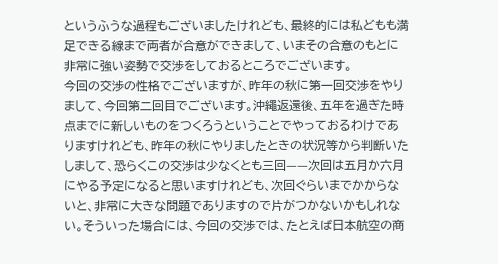というふうな過程もございましたけれども、最終的には私どもも満足できる線まで両者が合意ができまして、いまその合意のもとに非常に強い姿勢で交渉をしておるところでございます。
今回の交渉の性格でございますが、昨年の秋に第一回交渉をやりまして、今回第二回目でございます。沖繩返還後、五年を過ぎた時点までに新しいものをつくろうということでやっておるわけでありますけれども、昨年の秋にやりましたときの状況等から判断いたしまして、恐らくこの交渉は少なくとも三回——次回は五月か六月にやる予定になると思いますけれども、次回ぐらいまでかからないと、非常に大きな問題でありますので片がつかないかもしれない。そういった場合には、今回の交渉では、たとえば日本航空の商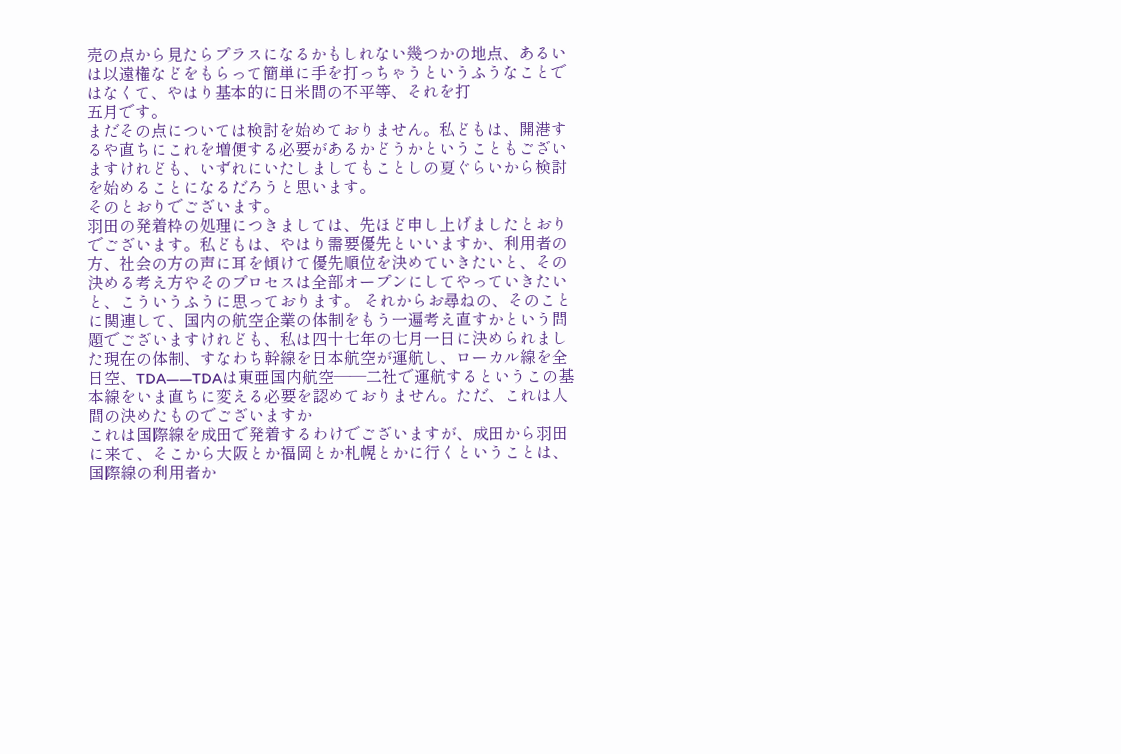売の点から見たらプラスになるかもしれない幾つかの地点、あるいは以遠権などをもらって簡単に手を打っちゃうというふうなことではなくて、やはり基本的に日米間の不平等、それを打
五月です。
まだその点については検討を始めておりません。私どもは、開港するや直ちにこれを増便する必要があるかどうかということもございますけれども、いずれにいたしましてもことしの夏ぐらいから検討を始めることになるだろうと思います。
そのとおりでございます。
羽田の発着枠の処理につきましては、先ほど申し上げましたとおりでございます。私どもは、やはり需要優先といいますか、利用者の方、社会の方の声に耳を傾けて優先順位を決めていきたいと、その決める考え方やそのプロセスは全部オープンにしてやっていきたいと、こういうふうに思っております。 それからお尋ねの、そのことに関連して、国内の航空企業の体制をもう一遍考え直すかという問題でございますけれども、私は四十七年の七月一日に決められました現在の体制、すなわち幹線を日本航空が運航し、ローカル線を全日空、TDA——TDAは東亜国内航空——二社で運航するというこの基本線をいま直ちに変える必要を認めておりません。ただ、これは人間の決めたものでございますか
これは国際線を成田で発着するわけでございますが、成田から羽田に来て、そこから大阪とか福岡とか札幌とかに行くということは、国際線の利用者か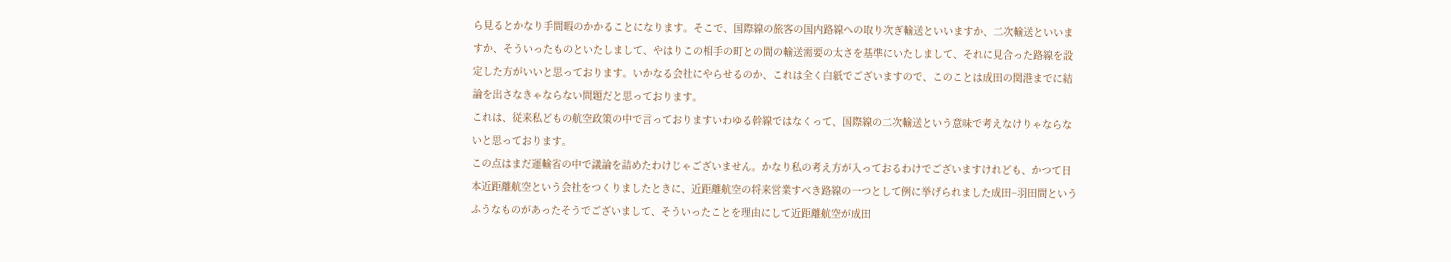ら見るとかなり手間暇のかかることになります。そこで、国際線の旅客の国内路線への取り次ぎ輸送といいますか、二次輸送といいますか、そういったものといたしまして、やはりこの相手の町との間の輸送需要の太さを基準にいたしまして、それに見合った路線を設定した方がいいと思っております。いかなる会社にやらせるのか、これは全く白紙でございますので、このことは成田の関港までに結論を出さなきゃならない問題だと思っております。
これは、従来私どもの航空政策の中で言っておりますいわゆる幹線ではなくって、国際線の二次輸送という意味で考えなけりゃならないと思っております。
この点はまだ運輸省の中で議論を詰めたわけじゃございません。かなり私の考え方が入っておるわけでございますけれども、かつて日本近距離航空という会社をつくりましたときに、近距離航空の将来営業すべき路線の一つとして例に挙げられました成田−羽田間というふうなものがあったそうでございまして、そういったことを理由にして近距離航空が成田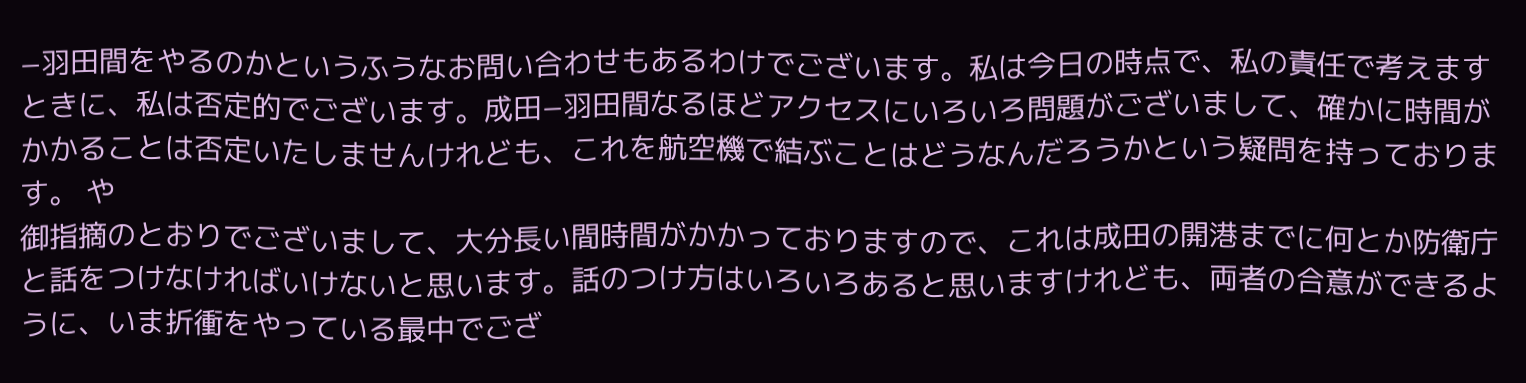−羽田間をやるのかというふうなお問い合わせもあるわけでございます。私は今日の時点で、私の責任で考えますときに、私は否定的でございます。成田−羽田間なるほどアクセスにいろいろ問題がございまして、確かに時間がかかることは否定いたしませんけれども、これを航空機で結ぶことはどうなんだろうかという疑問を持っております。 や
御指摘のとおりでございまして、大分長い間時間がかかっておりますので、これは成田の開港までに何とか防衛庁と話をつけなければいけないと思います。話のつけ方はいろいろあると思いますけれども、両者の合意ができるように、いま折衝をやっている最中でござ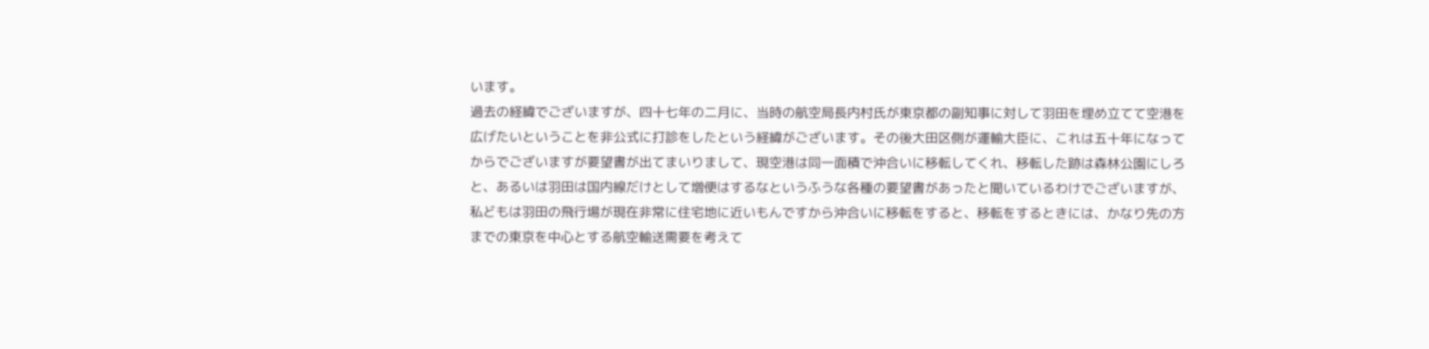います。
過去の経緯でございますが、四十七年の二月に、当時の航空局長内村氏が東京都の副知事に対して羽田を埋め立てて空港を広げたいということを非公式に打診をしたという経緯がございます。その後大田区側が運輸大臣に、これは五十年になってからでございますが要望書が出てまいりまして、現空港は同一面積で沖合いに移転してくれ、移転した跡は森林公園にしろと、あるいは羽田は国内線だけとして増便はするなというふうな各種の要望書があったと聞いているわけでございますが、私どもは羽田の飛行場が現在非常に住宅地に近いもんですから沖合いに移転をすると、移転をするときには、かなり先の方までの東京を中心とする航空輸送需要を考えて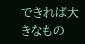できれば大きなもの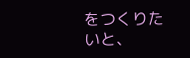をつくりたいと、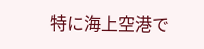特に海上空港で